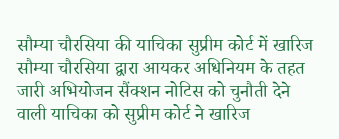सौम्या चौरसिया की याचिका सुप्रीम कोर्ट में खारिज
सौम्या चौरसिया द्वारा आयकर अधिनियम के तहत जारी अभियोजन सैंक्शन नोटिस को चुनौती देने वाली याचिका को सुप्रीम कोर्ट ने खारिज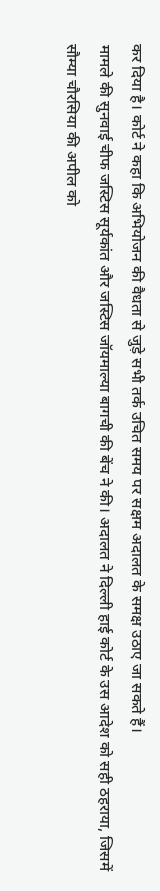कर दिया है। कोर्ट ने कहा कि अभियोजन की वैधता से जुड़े सभी तर्क उचित समय पर सक्षम अदालत के समक्ष उठाए जा सकते हैं।
मामले की सुनवाई चीफ जस्टिस सूर्यकांत और जस्टिस जॉयमाल्या बागची की बेंच ने की। अदालत ने दिल्ली हाई कोर्ट के उस आदेश को सही ठहराया, जिसमें सौम्या चौरसिया की अपील को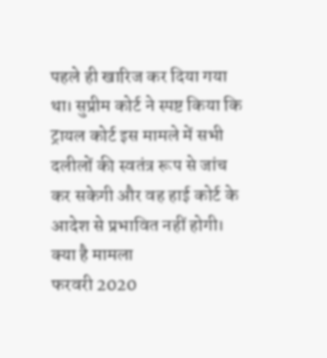पहले ही खारिज कर दिया गया था। सुप्रीम कोर्ट ने स्पष्ट किया कि ट्रायल कोर्ट इस मामले में सभी दलीलों की स्वतंत्र रूप से जांच कर सकेगी और वह हाई कोर्ट के आदेश से प्रभावित नहीं होगी।
क्या है मामला
फरवरी 2020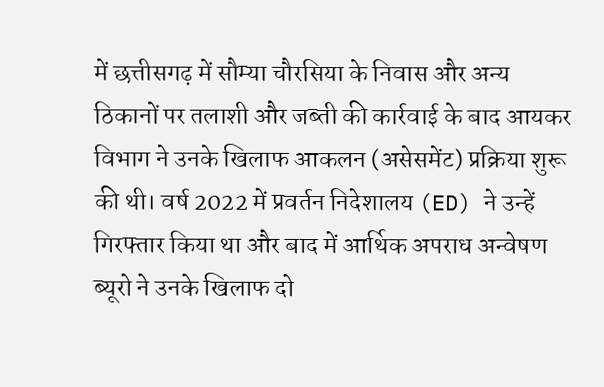में छत्तीसगढ़ में सौम्या चौरसिया के निवास और अन्य ठिकानों पर तलाशी और जब्ती की कार्रवाई के बाद आयकर विभाग ने उनके खिलाफ आकलन (असेसमेंट) प्रक्रिया शुरू की थी। वर्ष 2022 में प्रवर्तन निदेशालय (ED) ने उन्हें गिरफ्तार किया था और बाद में आर्थिक अपराध अन्वेषण ब्यूरो ने उनके खिलाफ दो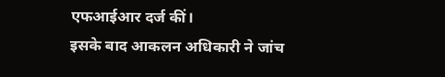एफआईआर दर्ज कीं।
इसके बाद आकलन अधिकारी ने जांच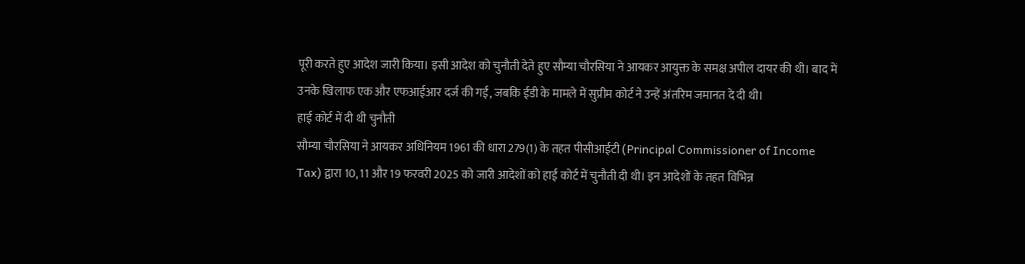पूरी करते हुए आदेश जारी किया। इसी आदेश को चुनौती देते हुए सौम्या चौरसिया ने आयकर आयुक्त के समक्ष अपील दायर की थी। बाद में उनके खिलाफ एक और एफआईआर दर्ज की गई, जबकि ईडी के मामले में सुप्रीम कोर्ट ने उन्हें अंतरिम जमानत दे दी थी।
हाई कोर्ट में दी थी चुनौती
सौम्या चौरसिया ने आयकर अधिनियम 1961 की धारा 279(1) के तहत पीसीआईटी (Principal Commissioner of Income Tax) द्वारा 10, 11 और 19 फरवरी 2025 को जारी आदेशों को हाई कोर्ट में चुनौती दी थी। इन आदेशों के तहत विभिन्न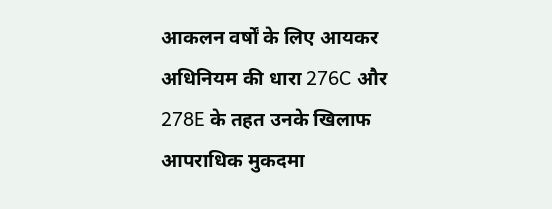आकलन वर्षों के लिए आयकर अधिनियम की धारा 276C और 278E के तहत उनके खिलाफ आपराधिक मुकदमा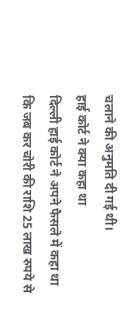चलाने की अनुमति दी गई थी।
हाई कोर्ट ने क्या कहा था
दिल्ली हाई कोर्ट ने अपने फैसले में कहा था कि जब कर चोरी की राशि 25 लाख रुपये से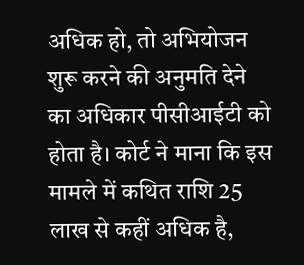अधिक हो, तो अभियोजन शुरू करने की अनुमति देने का अधिकार पीसीआईटी को होता है। कोर्ट ने माना कि इस मामले में कथित राशि 25 लाख से कहीं अधिक है,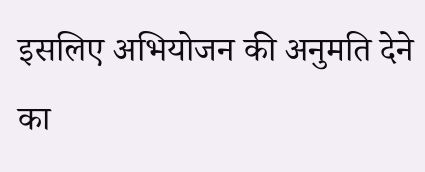इसलिए अभियोजन की अनुमति देने का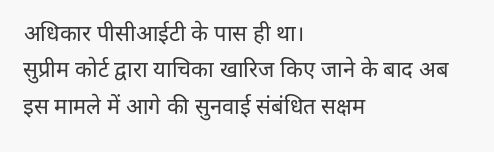अधिकार पीसीआईटी के पास ही था।
सुप्रीम कोर्ट द्वारा याचिका खारिज किए जाने के बाद अब इस मामले में आगे की सुनवाई संबंधित सक्षम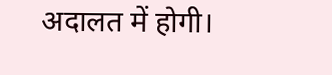अदालत में होगी।